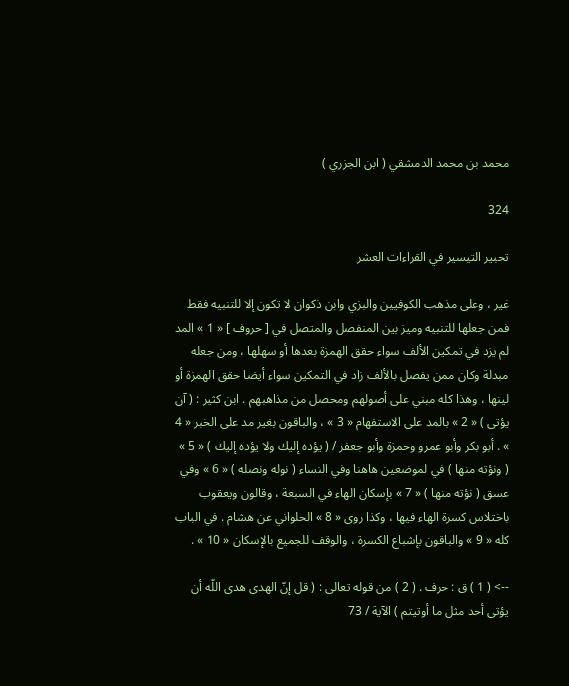محمد بن محمد الدمشقي ( ابن الجزري )

324

تحبير التيسير في القراءات العشر

غير ، وعلى مذهب الكوفيين والبزي وابن ذكوان لا تكون إلا للتنبيه فقط فمن جعلها للتنبيه وميز بين المنفصل والمتصل في [ حروف ] « 1 » المد لم يزد في تمكين الألف سواء حقق الهمزة بعدها أو سهلها ، ومن جعله مبدلة وكان ممن يفصل بالألف زاد في التمكين سواء أيضا حقق الهمزة أو لينها ، وهذا كله مبني على أصولهم ومحصل من مذاهبهم . ابن كثير : ( آن يؤتى ) « 2 » بالمد على الاستفهام « 3 » ، والباقون بغير مد على الخبر « 4 » . أبو بكر وأبو عمرو وحمزة وأبو جعفر / ( يؤده إليك ولا يؤده إليك ) « 5 » ( ونؤته منها ) في لموضعين هاهنا وفي النساء ( نوله ونصله ) « 6 » وفي عسق ( نؤته منها ) « 7 » بإسكان الهاء في السبعة ، وقالون ويعقوب باختلاس كسرة الهاء فيها ، وكذا روى « 8 » الحلواني عن هشام . في الباب كله « 9 » والباقون بإشباع الكسرة ، والوقف للجميع بالإسكان « 10 » .

--> ( 1 ) ق : حرف . ( 2 ) من قوله تعالى : ( قل إنّ الهدى هدى اللّه أن يؤتى أحد مثل ما أوتيتم ) الآية / 73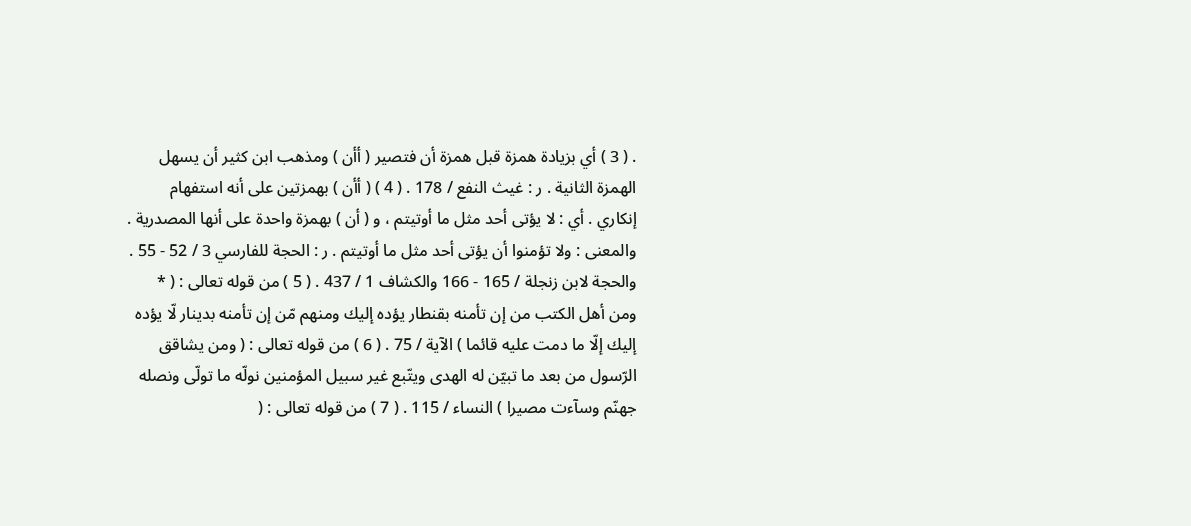. ( 3 ) أي بزيادة همزة قبل همزة أن فتصير ( أأن ) ومذهب ابن كثير أن يسهل الهمزة الثانية . ر : غيث النفع / 178 . ( 4 ) ( أأن ) بهمزتين على أنه استفهام إنكاري . أي : لا يؤتى أحد مثل ما أوتيتم ، و ( أن ) بهمزة واحدة على أنها المصدرية . والمعنى : ولا تؤمنوا أن يؤتى أحد مثل ما أوتيتم . ر : الحجة للفارسي 3 / 52 - 55 . والحجة لابن زنجلة / 165 - 166 والكشاف 1 / 437 . ( 5 ) من قوله تعالى : ( * ومن أهل الكتب من إن تأمنه بقنطار يؤده إليك ومنهم مّن إن تأمنه بدينار لّا يؤده إليك إلّا ما دمت عليه قائما ) الآية / 75 . ( 6 ) من قوله تعالى : ( ومن يشاقق الرّسول من بعد ما تبيّن له الهدى ويتّبع غير سبيل المؤمنين نولّه ما تولّى ونصله جهنّم وسآءت مصيرا ) النساء / 115 . ( 7 ) من قوله تعالى : (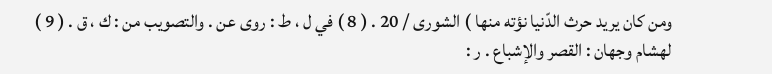ومن كان يريد حرث الدّنيا نؤته منها ) الشورى / 20 . ( 8 ) في ل ، ط : روى عن . والتصويب من : ك ، ق . ( 9 ) لهشام وجهان : القصر والإشباع . ر :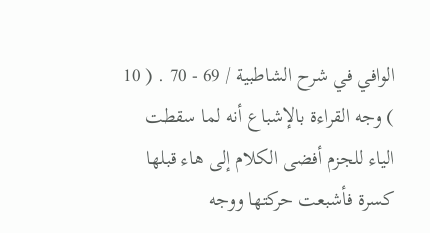الوافي في شرح الشاطبية / 69 - 70 . ( 10 ) وجه القراءة بالإشباع أنه لما سقطت الياء للجزم أفضى الكلام إلى هاء قبلها كسرة فأشبعت حركتها ووجه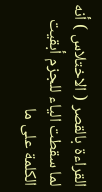القراءة بالقصر ( الاختلاس ) أنه لما سقطت الياء للجزم أبقيت الكلمة على ما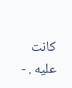كانت عليه . -